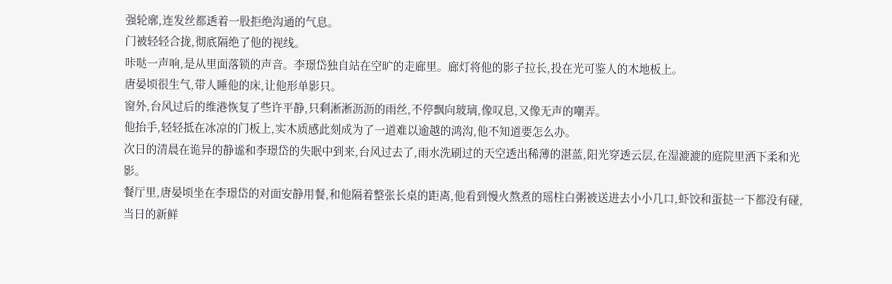强轮廓,连发丝都透着一股拒绝沟通的气息。
门被轻轻合拢,彻底隔绝了他的视线。
咔哒一声响,是从里面落锁的声音。李璟岱独自站在空旷的走廊里。廊灯将他的影子拉长,投在光可鉴人的木地板上。
唐晏顷很生气,带人睡他的床,让他形单影只。
窗外,台风过后的维港恢复了些许平静,只剩淅淅沥沥的雨丝,不停飘向玻璃,像叹息,又像无声的嘲弄。
他抬手,轻轻抵在冰凉的门板上,实木质感此刻成为了一道难以逾越的鸿沟,他不知道要怎么办。
次日的清晨在诡异的静谧和李璟岱的失眠中到来,台风过去了,雨水洗刷过的天空透出稀薄的湛蓝,阳光穿透云层,在湿漉漉的庭院里洒下柔和光影。
餐厅里,唐晏顷坐在李璟岱的对面安静用餐,和他隔着整张长桌的距离,他看到慢火熬煮的瑶柱白粥被送进去小小几口,虾饺和蛋挞一下都没有碰,当日的新鲜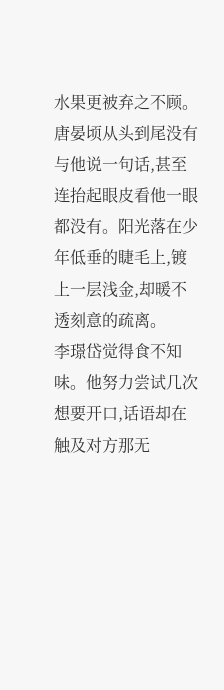水果更被弃之不顾。
唐晏顷从头到尾没有与他说一句话,甚至连抬起眼皮看他一眼都没有。阳光落在少年低垂的睫毛上,镀上一层浅金,却暖不透刻意的疏离。
李璟岱觉得食不知味。他努力尝试几次想要开口,话语却在触及对方那无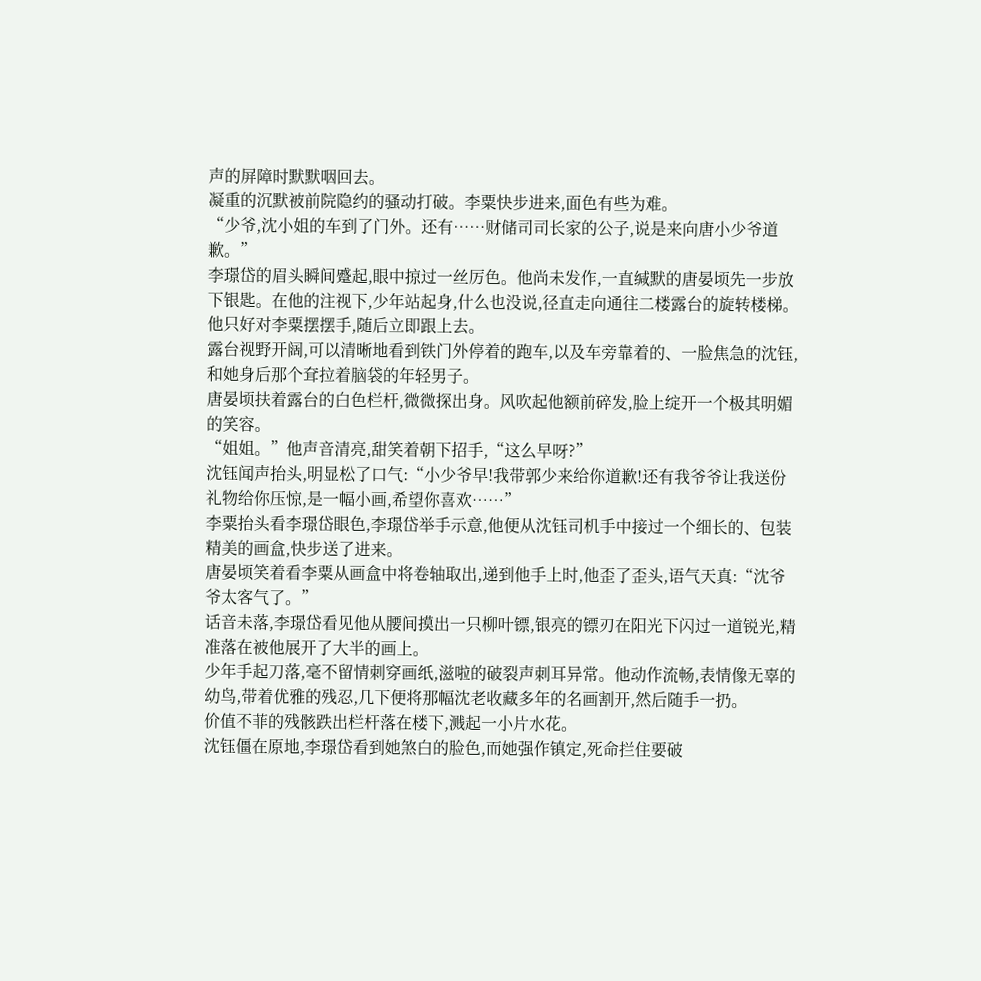声的屏障时默默咽回去。
凝重的沉默被前院隐约的骚动打破。李粟快步进来,面色有些为难。
“少爷,沈小姐的车到了门外。还有……财储司司长家的公子,说是来向唐小少爷道歉。”
李璟岱的眉头瞬间蹙起,眼中掠过一丝厉色。他尚未发作,一直缄默的唐晏顷先一步放下银匙。在他的注视下,少年站起身,什么也没说,径直走向通往二楼露台的旋转楼梯。他只好对李粟摆摆手,随后立即跟上去。
露台视野开阔,可以清晰地看到铁门外停着的跑车,以及车旁靠着的、一脸焦急的沈钰,和她身后那个耷拉着脑袋的年轻男子。
唐晏顷扶着露台的白色栏杆,微微探出身。风吹起他额前碎发,脸上绽开一个极其明媚的笑容。
“姐姐。”他声音清亮,甜笑着朝下招手,“这么早呀?”
沈钰闻声抬头,明显松了口气:“小少爷早!我带郭少来给你道歉!还有我爷爷让我送份礼物给你压惊,是一幅小画,希望你喜欢……”
李粟抬头看李璟岱眼色,李璟岱举手示意,他便从沈钰司机手中接过一个细长的、包装精美的画盒,快步送了进来。
唐晏顷笑着看李粟从画盒中将卷轴取出,递到他手上时,他歪了歪头,语气天真:“沈爷爷太客气了。”
话音未落,李璟岱看见他从腰间摸出一只柳叶镖,银亮的镖刃在阳光下闪过一道锐光,精准落在被他展开了大半的画上。
少年手起刀落,毫不留情刺穿画纸,滋啦的破裂声刺耳异常。他动作流畅,表情像无辜的幼鸟,带着优雅的残忍,几下便将那幅沈老收藏多年的名画割开,然后随手一扔。
价值不菲的残骸跌出栏杆落在楼下,溅起一小片水花。
沈钰僵在原地,李璟岱看到她煞白的脸色,而她强作镇定,死命拦住要破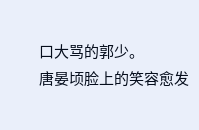口大骂的郭少。
唐晏顷脸上的笑容愈发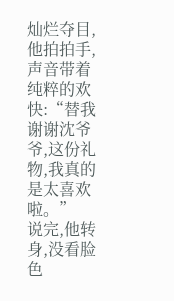灿烂夺目,他拍拍手,声音带着纯粹的欢快:“替我谢谢沈爷爷,这份礼物,我真的是太喜欢啦。”
说完,他转身,没看脸色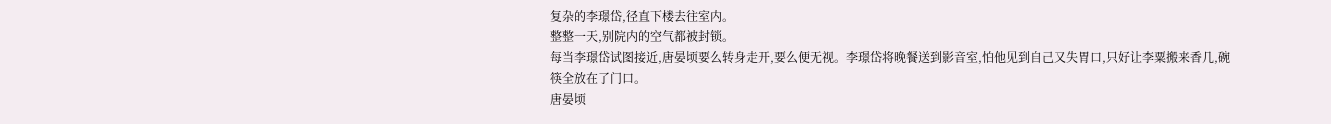复杂的李璟岱,径直下楼去往室内。
整整一天,别院内的空气都被封锁。
每当李璟岱试图接近,唐晏顷要么转身走开,要么便无视。李璟岱将晚餐送到影音室,怕他见到自己又失胃口,只好让李粟搬来香几,碗筷全放在了门口。
唐晏顷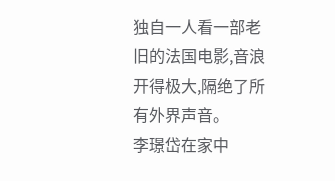独自一人看一部老旧的法国电影,音浪开得极大,隔绝了所有外界声音。
李璟岱在家中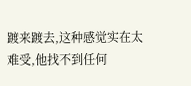踱来踱去,这种感觉实在太难受,他找不到任何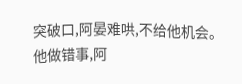突破口,阿晏难哄,不给他机会。
他做错事,阿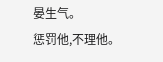晏生气。
惩罚他,不理他。